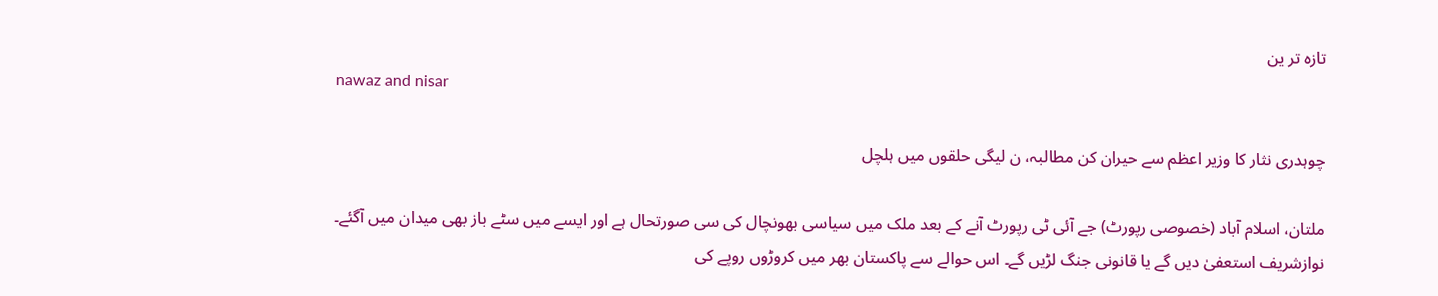تازہ تر ین
nawaz and nisar

چوہدری نثار کا وزیر اعظم سے حیران کن مطالبہ، ن لیگی حلقوں میں ہلچل

ملتان، اسلام آباد (خصوصی رپورٹ) جے آئی ٹی رپورٹ آنے کے بعد ملک میں سیاسی بھونچال کی سی صورتحال ہے اور ایسے میں سٹے باز بھی میدان میں آگئے۔ نوازشریف استعفیٰ دیں گے یا قانونی جنگ لڑیں گے۔ اس حوالے سے پاکستان بھر میں کروڑوں روپے کی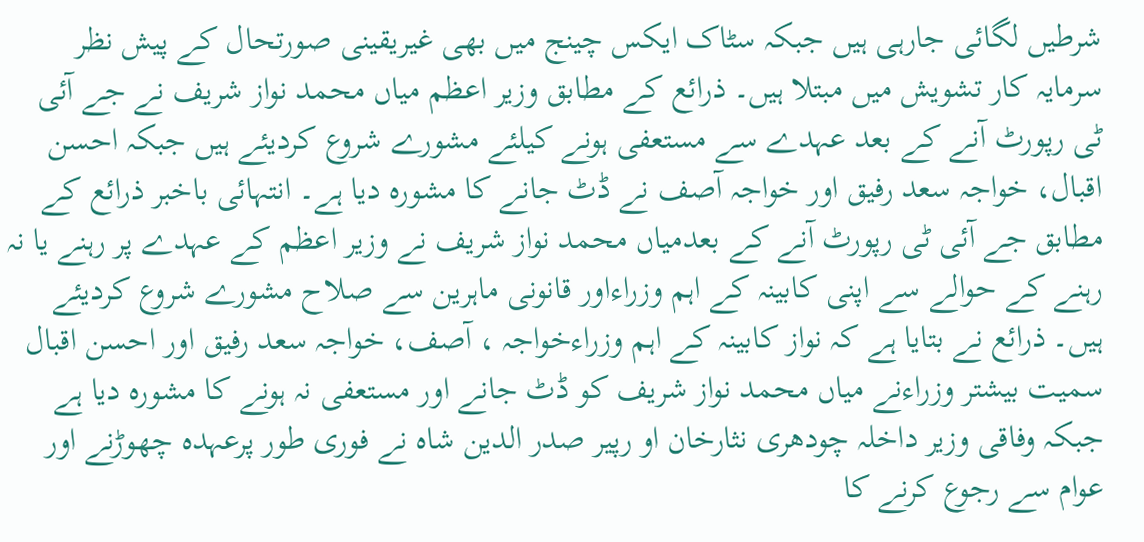شرطیں لگائی جارہی ہیں جبکہ سٹاک ایکس چینج میں بھی غیریقینی صورتحال کے پیش نظر سرمایہ کار تشویش میں مبتلا ہیں۔ ذرائع کے مطابق وزیر اعظم میاں محمد نواز شریف نے جے آئی ٹی رپورٹ آنے کے بعد عہدے سے مستعفی ہونے کیلئے مشورے شروع کردیئے ہیں جبکہ احسن اقبال، خواجہ سعد رفیق اور خواجہ آصف نے ڈٹ جانے کا مشورہ دیا ہے۔ انتہائی باخبر ذرائع کے مطابق جے آئی ٹی رپورٹ آنے کے بعدمیاں محمد نواز شریف نے وزیر اعظم کے عہدے پر رہنے یا نہ رہنے کے حوالے سے اپنی کابینہ کے اہم وزراءاور قانونی ماہرین سے صلاح مشورے شروع کردیئے ہیں۔ ذرائع نے بتایا ہے کہ نواز کابینہ کے اہم وزراءخواجہ ، آصف، خواجہ سعد رفیق اور احسن اقبال سمیت بیشتر وزراءنے میاں محمد نواز شریف کو ڈٹ جانے اور مستعفی نہ ہونے کا مشورہ دیا ہے جبکہ وفاقی وزیر داخلہ چودھری نثارخان او رپیر صدر الدین شاہ نے فوری طور پرعہدہ چھوڑنے اور عوام سے رجوع کرنے کا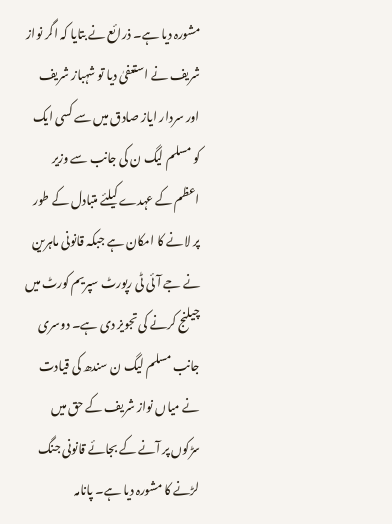مشورہ دیا ہے۔ ذرائع نے بتایا کہ اگر نواز شریف نے استعفیٰ دیا تو شہباز شریف اور سردار ایاز صادق میں سے کسی ایک کو مسلم لیگ ن کی جانب سے وزیر اعظم کے عہدے کیلئے متبادل کے طور پر لانے کا امکان ہے جبکہ قانونی ماہرین نے جے آئی ٹی رپورٹ سپریم کورٹ میں چیلنج کرنے کی تجویز دی ہے۔ دوسری جانب مسلم لیگ ن سندھ کی قیادت نے میاں نواز شریف کے حق میں سڑکوں پر آنے کے بجائے قانونی جنگ لڑنے کا مشورہ دیا ہے۔ پانامہ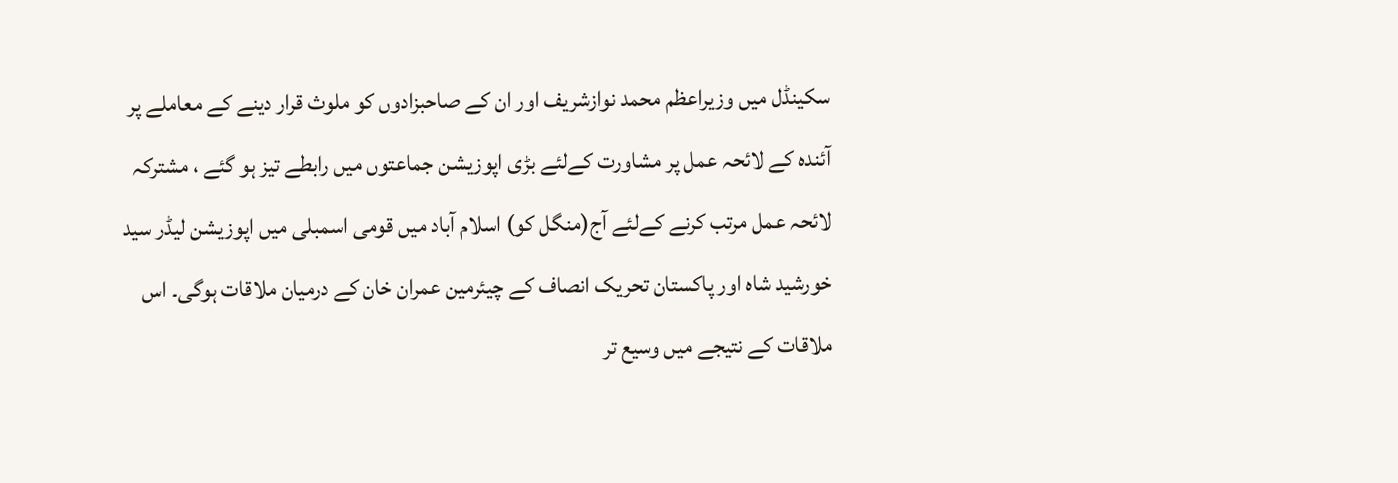سکینڈل میں وزیراعظم محمد نوازشریف اور ان کے صاحبزادوں کو ملوث قرار دینے کے معاملے پر آئندہ کے لائحہ عمل پر مشاورت کےلئے بڑی اپوزیشن جماعتوں میں رابطے تیز ہو گئے ، مشترکہ لائحہ عمل مرتب کرنے کےلئے آج(منگل کو) اسلام آباد میں قومی اسمبلی میں اپوزیشن لیڈر سید خورشید شاہ اور پاکستان تحریک انصاف کے چیئرمین عمران خان کے درمیان ملاقات ہوگی۔ اس ملاقات کے نتیجے میں وسیع تر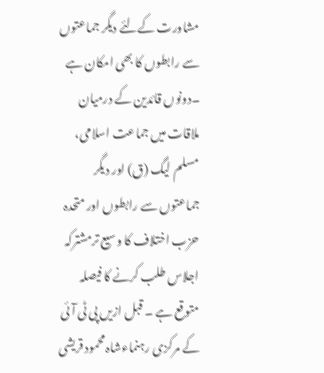مشاورت کےلئے دیگر جماعتوں سے رابطوں کا بھی امکان ہے ۔دونوں قائدین کے درمیان ملاقات میں جماعت اسلامی، مسلم لیگ (ق) اور دیگر جماعتوں سے رابطوں اور متحدہ حزب اختلاف کا وسیع ترمشترکہ اجلاس طلب کرنے کا فیصلہ متوقع ہے ۔ قبل ازیں پی ٹی آئی کے مرکزی رہنماءشاہ محمود قریشی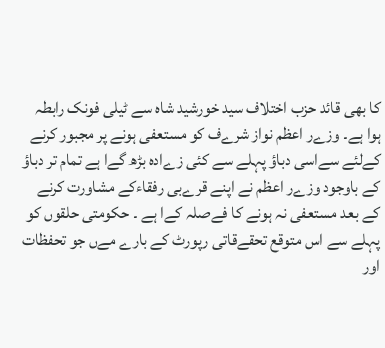کا بھی قائد حزب اختلاف سید خورشید شاہ سے ٹیلی فونک رابطہ ہوا ہے۔ وزےر اعظم نواز شرےف کو مستعفی ہونے پر مجبور کرنے کےلئے سےاسی دباؤ پہلے سے کئی زےادہ بڑھ گےا ہے تمام تر دباؤ کے باوجود وزےر اعظم نے اپنے قرےبی رفقاءکے مشاورت کرنے کے بعد مستعفی نہ ہونے کا فےصلہ کےا ہے ۔ حکومتی حلقوں کو پہلے سے اس متوقع تحقےقاتی رپورٹ کے بارے مےں جو تحفظات اور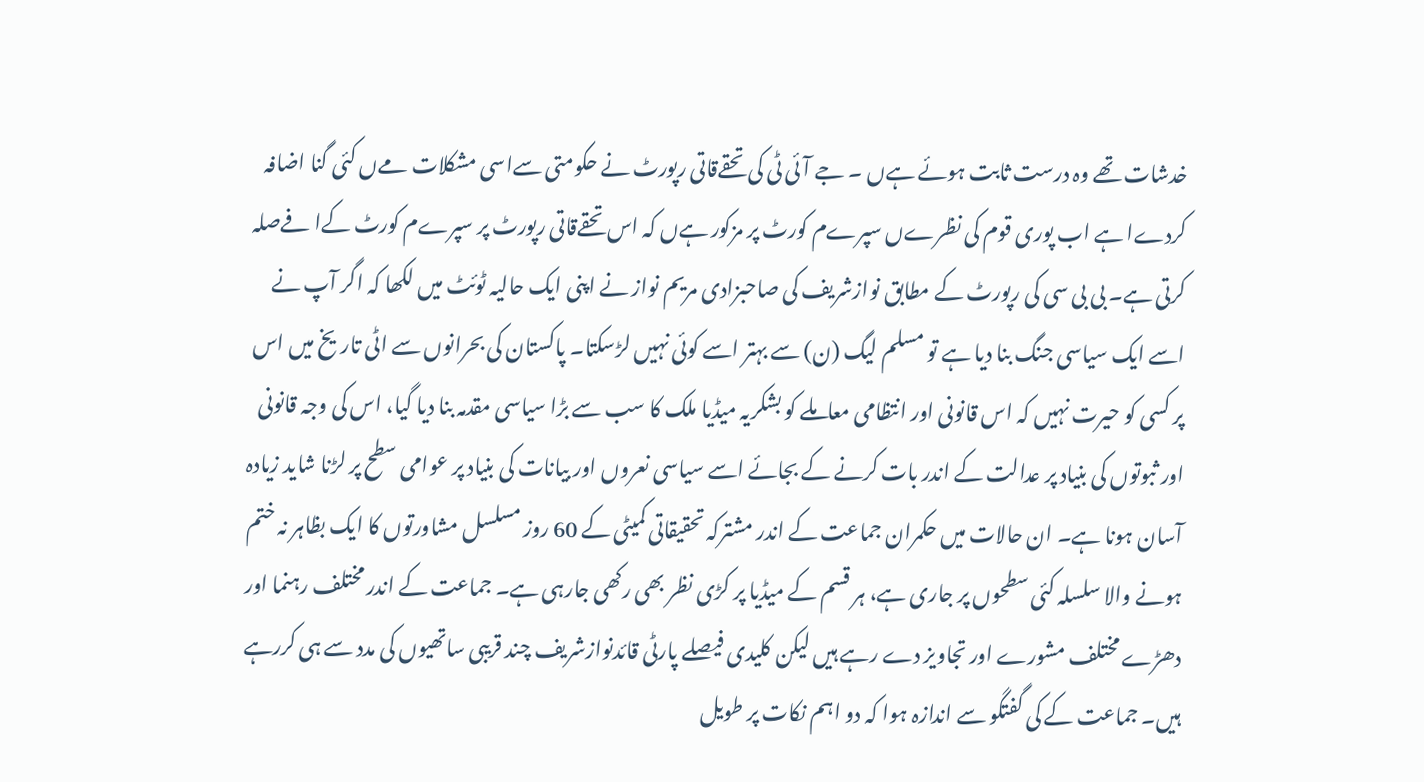خدشات تھے وہ درست ثابت ہوئے ہےں ۔ جے آئی ٹی کی تحقےقاتی رپورٹ نے حکومتی سےاسی مشکلات مےں کئی گنا اضافہ کردےا ہے اب پوری قوم کی نظرےں سپرےم کورٹ پر مزکور ہےں کہ اس تحقےقاتی رپورٹ پر سپرےم کورٹ کےا فےصلہ کرتی ہے۔ بی بی سی کی رپورٹ کے مطابق نوازشریف کی صاحبزادی مریم نواز نے اپنی ایک حالیہ ٹوئٹ میں لکھا کہ اگر آپ نے اسے ایک سیاسی جنگ بنا دیا ہے تو مسلم لیگ (ن) سے بہتر اسے کوئی نہیں لڑسکتا۔ پاکستان کی بحرانوں سے اٹی تاریخ میں اس پر کسی کو حیرت نہیں کہ اس قانونی اور انتظامی معاملے کو بشکریہ میڈیا ملک کا سب سے بڑا سیاسی مقدمہ بنا دیا گیا، اس کی وجہ قانونی اور ثبوتوں کی بنیاد پر عدالت کے اندر بات کرنے کے بجائے اسے سیاسی نعروں اور بیانات کی بنیاد پر عوامی سطح پر لڑنا شاید زیادہ آسان ہونا ہے۔ ان حالات میں حکمران جماعت کے اندر مشترکہ تحقیقاتی کمیٹی کے 60 روز مسلسل مشاورتوں کا ایک بظاہر نہ ختم ہونے والا سلسلہ کئی سطحوں پر جاری ہے، ہر قسم کے میڈیا پر کڑی نظر بھی رکھی جارہی ہے۔ جماعت کے اندر مختلف رہنما اور دھڑے مختلف مشورے اور تجاویز دے رہے ہیں لیکن کلیدی فیصلے پارٹی قائدنوازشریف چند قریبی ساتھیوں کی مدد سے ہی کررہے ہیں۔ جماعت کے کی گفتگو سے اندازہ ہوا کہ دو اہم نکات پر طویل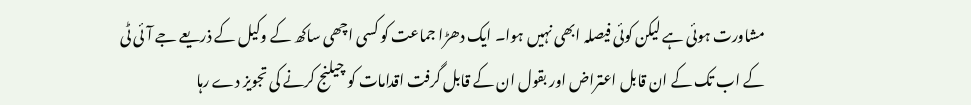مشاورت ہوئی ہے لیکن کوئی فیصلہ ابھی نہیں ہوا۔ ایک دھڑا جماعت کو کسی اچھی ساکھ کے وکیل کے ذریعے جے آئی ٹی کے اب تک کے ان قابل اعتراض اور بقول ان کے قابل گرفت اقدامات کو چیلنج کرنے کی تجویز دے رہا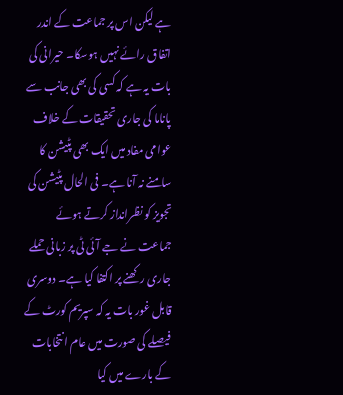ہے لیکن اس پر جماعت کے اندر اتفاق رائے نہیں ہوسکا۔ حیرانی کی بات یہ ہے کہ کسی کی بھی جانب سے پاناما کی جاری تحقیقات کے خلاف عوامی مفاد میں ایک بھی پٹیشن کا سامنے نہ آنا ہے۔ فی الحال پٹیشن کی تجویز کو نظرانداز کرتے ہوئے جماعت نے جے آئی ٹی پر زبانی حملے جاری رکھنے پر اکتفا کیا ہے۔ دوسری قابل غور بات یہ کہ سپریم کورٹ کے فیصلے کی صورت میں عام انتخابات کے بارے میں کیا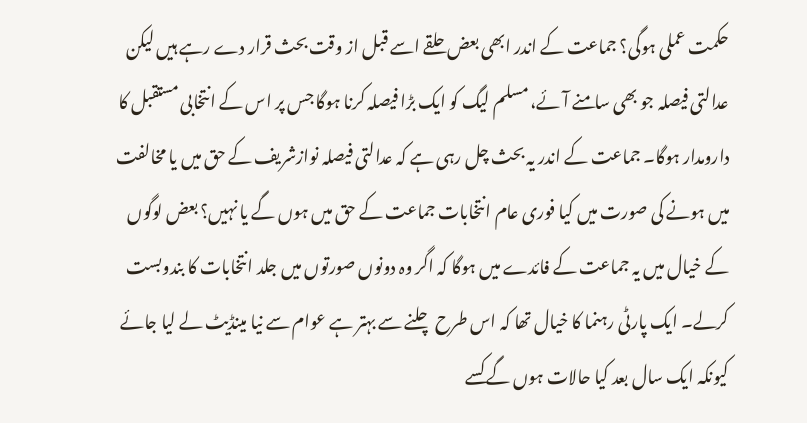حکمت عملی ہوگی؟ جماعت کے اندر ابھی بعض حلقے اسے قبل از وقت بحث قرار دے رہے ہیں لیکن عدالتی فیصلہ جو بھی سامنے آئے، مسلم لیگ کو ایک بڑا فیصلہ کرنا ہوگا جس پر اس کے انتخابی مستقبل کا دارومدار ہوگا۔ جماعت کے اندر یہ بحث چل رہی ہے کہ عدالتی فیصلہ نوازشریف کے حق میں یا مخالفت میں ہونے کی صورت میں کیا فوری عام انتخابات جماعت کے حق میں ہوں گے یا نہیں؟ بعض لوگوں کے خیال میں یہ جماعت کے فائدے میں ہوگا کہ اگر وہ دونوں صورتوں میں جلد انتخابات کا بندوبست کرلے۔ ایک پارٹی رہنما کا خیال تھا کہ اس طرح چلنے سے بہتر ہے عوام سے نیا مینڈیٹ لے لیا جائے کیونکہ ایک سال بعد کیا حالات ہوں گے کسے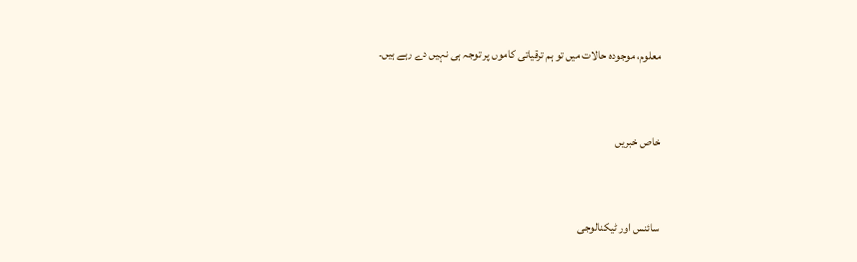معلوم، موجودہ حالات میں تو ہم ترقیاتی کاموں پر توجہ ہی نہیں دے رہے ہیں۔



خاص خبریں



سائنس اور ٹیکنالوجی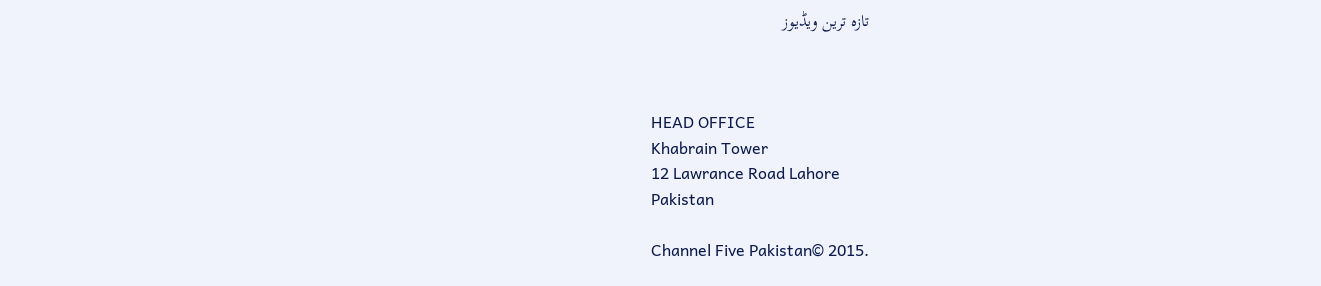تازہ ترین ویڈیوز



HEAD OFFICE
Khabrain Tower
12 Lawrance Road Lahore
Pakistan

Channel Five Pakistan© 2015.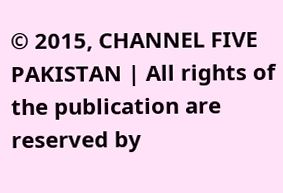© 2015, CHANNEL FIVE PAKISTAN | All rights of the publication are reserved by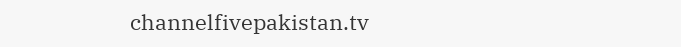channelfivepakistan.tv